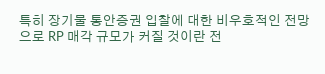특히 장기물 통안증권 입찰에 대한 비우호적인 전망으로 RP 매각 규모가 커질 것이란 전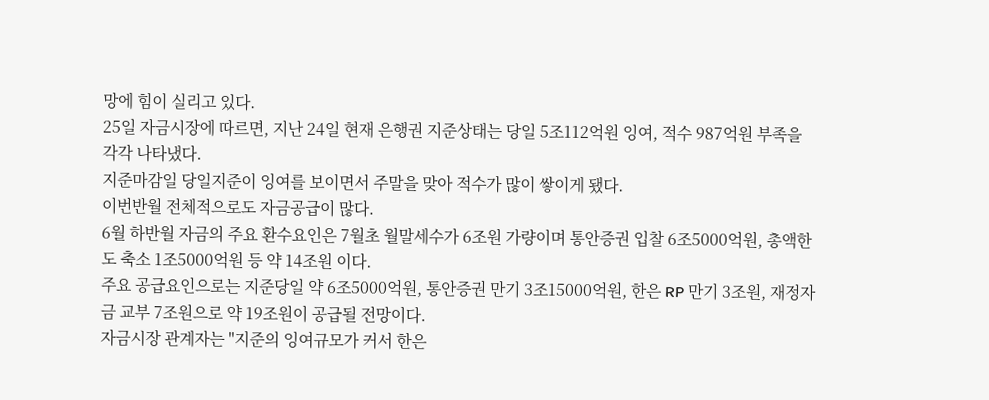망에 힘이 실리고 있다.
25일 자금시장에 따르면, 지난 24일 현재 은행권 지준상태는 당일 5조112억원 잉여, 적수 987억원 부족을 각각 나타냈다.
지준마감일 당일지준이 잉여를 보이면서 주말을 맞아 적수가 많이 쌓이게 됐다.
이번반월 전체적으로도 자금공급이 많다.
6월 하반월 자금의 주요 환수요인은 7월초 월말세수가 6조원 가량이며 통안증권 입찰 6조5000억원, 총액한도 축소 1조5000억원 등 약 14조원 이다.
주요 공급요인으로는 지준당일 약 6조5000억원, 통안증권 만기 3조15000억원, 한은 RP 만기 3조원, 재정자금 교부 7조원으로 약 19조원이 공급될 전망이다.
자금시장 관계자는 "지준의 잉여규모가 커서 한은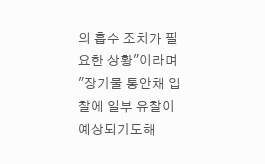의 흡수 조치가 필요한 상황"이라며 "장기물 통안채 입찰에 일부 유찰이 예상되기도해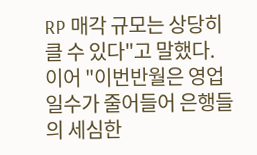RP 매각 규모는 상당히 클 수 있다"고 말했다.
이어 "이번반월은 영업일수가 줄어들어 은행들의 세심한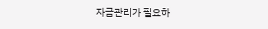자금관리가 필요하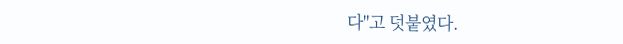다"고 덧붙였다.